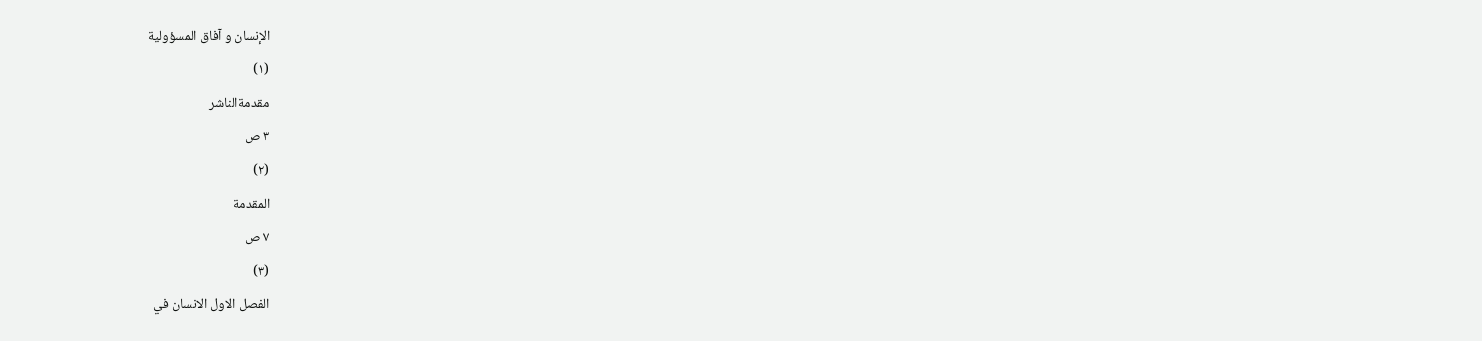الإنسان و آفاق المسؤولية
(١)
مقدمةالناشر
٣ ص
(٢)
المقدمة
٧ ص
(٣)
الفصل الاول الانسان في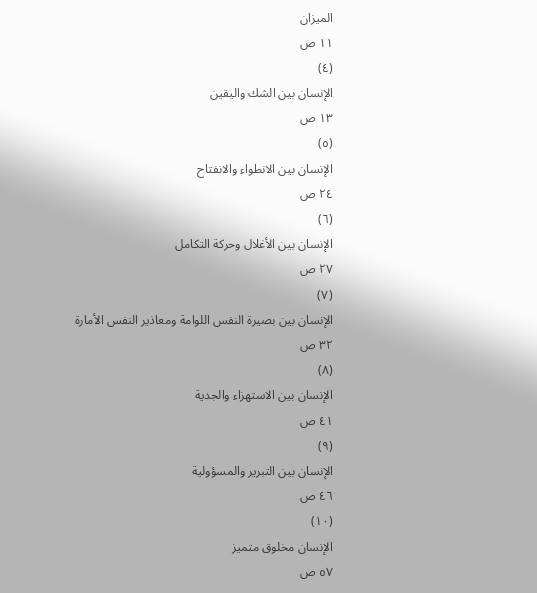الميزان
١١ ص
(٤)
الإنسان بين الشك واليقين
١٣ ص
(٥)
الإنسان بين الانطواء والانفتاح
٢٤ ص
(٦)
الإنسان بين الأغلال وحركة التكامل
٢٧ ص
(٧)
الإنسان بين بصيرة النفس اللوامة ومعاذير النفس الأمارة
٣٢ ص
(٨)
الإنسان بين الاستهزاء والجدية
٤١ ص
(٩)
الإنسان بين التبرير والمسؤولية
٤٦ ص
(١٠)
الإنسان مخلوق متميز
٥٧ ص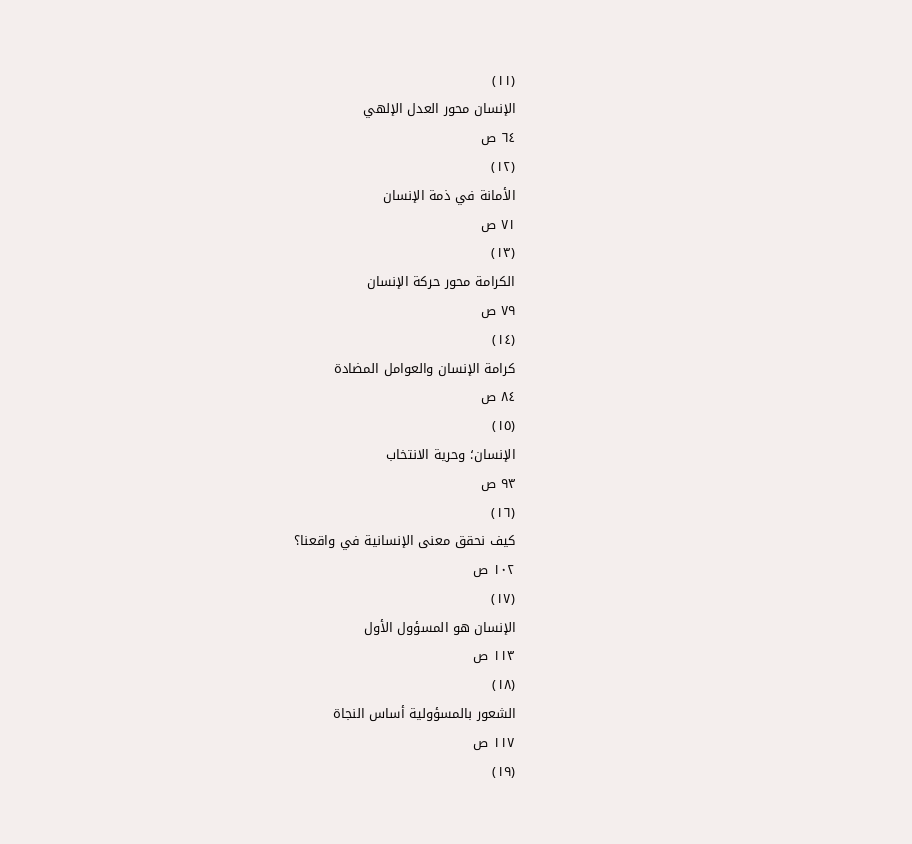(١١)
الإنسان محور العدل الإلهي
٦٤ ص
(١٢)
الأمانة في ذمة الإنسان
٧١ ص
(١٣)
الكرامة محور حركة الإنسان
٧٩ ص
(١٤)
كرامة الإنسان والعوامل المضادة
٨٤ ص
(١٥)
الإنسان؛ وحرية الانتخاب
٩٣ ص
(١٦)
كيف نحقق معنى الإنسانية في واقعنا؟
١٠٢ ص
(١٧)
الإنسان هو المسؤول الأول
١١٣ ص
(١٨)
الشعور بالمسؤولية أساس النجاة
١١٧ ص
(١٩)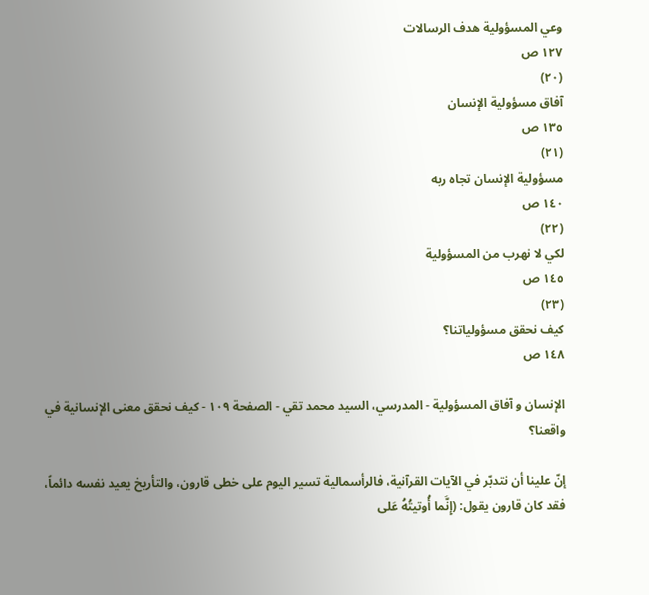وعي المسؤولية هدف الرسالات
١٢٧ ص
(٢٠)
آفاق مسؤولية الإنسان
١٣٥ ص
(٢١)
مسؤولية الإنسان تجاه ربه
١٤٠ ص
(٢٢)
لكي لا نهرب من المسؤولية
١٤٥ ص
(٢٣)
كيف نحقق مسؤولياتنا؟
١٤٨ ص

الإنسان و آفاق المسؤولية - المدرسي، السيد محمد تقي - الصفحة ١٠٩ - كيف نحقق معنى الإنسانية في واقعنا؟

إنّ علينا أن نتدبّر في الآيات القرآنية، فالرأسمالية تسير اليوم على خطى قارون، والتأريخ يعيد نفسه دائماً، فقد كان قارون يقول: (إِنَّما أُوتيتُهُ عَلى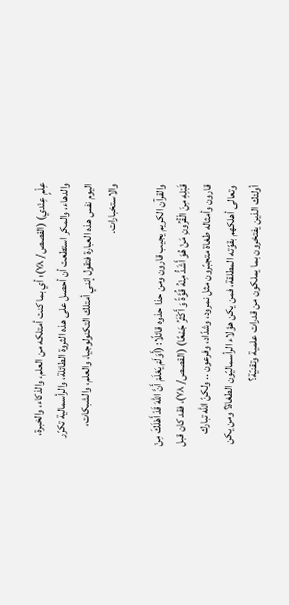عِلْمٍ عِنْدي) (القصص/ ٧٨)؛ أي بما كنت أمتلكه من العلم، والذكاء، والخبرة، والدهاء، والمكر استطعت أن أحصل على هذه الثروة الطائلة، والرأسمالية تكرّر اليوم نفس هذه العبارة فتقول إنني أمتلك التكنولوجيا، والعلم، والشبكات، والاستخبارات.

والقرآن الكريم يجيب قارون ومن حذا حذوه قائلًا: (أَوَلَمْ يَعْلَمْ أَنَّ اللّهَ قَدْ أَهْلَكَ مِنْ قَبْلِهِ مِنَ الْقُرُونِ مَنْ هُوَ أَشَدُّ مِنْهُ قُوَّةً وَ أَكْثَرُ جَمْعًا) (القصص/ ٧٨)، فقد كان قبل قارون وأمثاله طغاة متجبّرون مثل نمرود، وشدّاد، وفرعون .. ولكنّ الله تبارك وتعالى أهلكهم بقوّته المطلقة، فمن يكن هؤلاء الرأسماليّون الطغاة؟ ومن يكن أولئك الذين يفتخرون بما يملكون من قدرات علمية وتقنيّة؟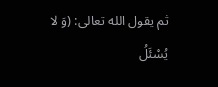ثم يقول الله تعالى: (وَ لا يُسْئَلُ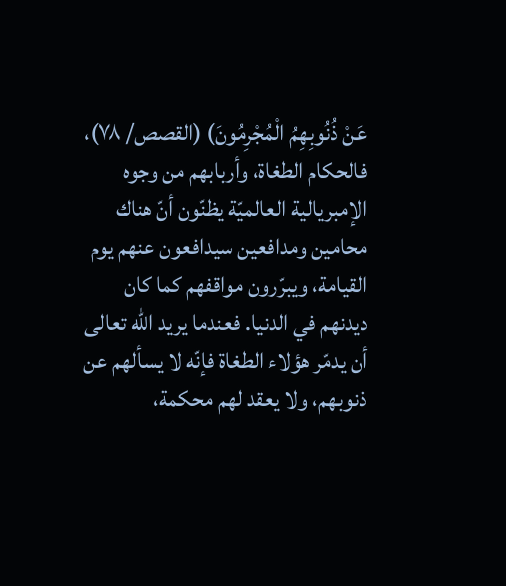عَنْ ذُنُوبِهِمُ الْمُجْرِمُونَ) (القصص/ ٧٨)، فالحكام الطغاة، وأربابهم من وجوه الإمبريالية العالميّة يظنّون أنّ هناك محامين ومدافعين سيدافعون عنهم يوم القيامة، ويبرّرون مواقفهم كما كان ديدنهم في الدنيا. فعندما يريد الله تعالى أن يدمّر هؤلاء الطغاة فإنّه لا يسألهم عن ذنوبهم، ولا يعقد لهم محكمة،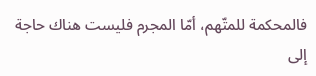فالمحكمة للمتّهم، أمّا المجرم فليست هناك حاجة إلى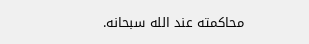محاكمته عند الله سبحانه.